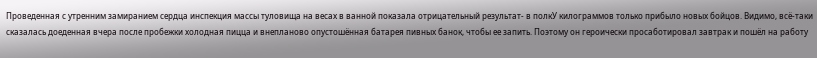Проведенная с утренним замиранием сердца инспекция массы туловища на весах в ванной показала отрицательный результат- в полкУ килограммов только прибыло новых бойцов. Видимо, всё-таки сказалась доеденная вчера после пробежки холодная пицца и внепланово опустошённая батарея пивных банок, чтобы ее запить. Поэтому он героически просаботировал завтрак и пошёл на работу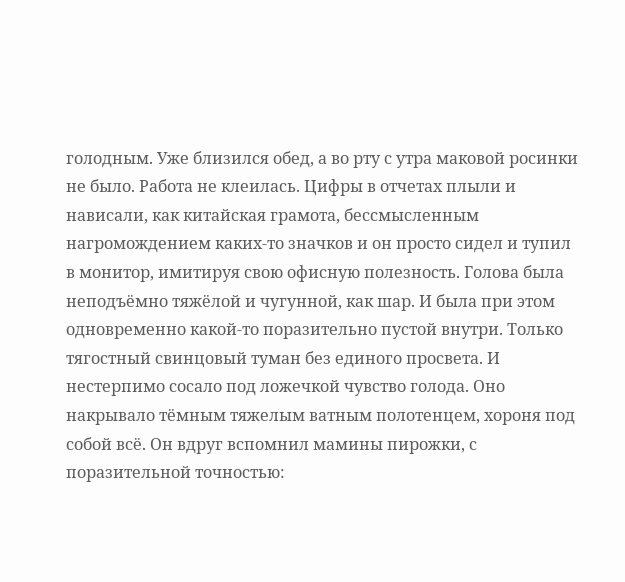голодным. Уже близился обед, а во рту с утра маковой росинки не было. Работа не клеилась. Цифры в отчетах плыли и нависали, как китайская грамота, бессмысленным нагромождением каких-то значков и он просто сидел и тупил в монитор, имитируя свою офисную полезность. Голова была неподъёмно тяжёлой и чугунной, как шар. И была при этом одновременно какой-то поразительно пустой внутри. Только тягостный свинцовый туман без единого просвета. И нестерпимо сосало под ложечкой чувство голода. Оно накрывало тёмным тяжелым ватным полотенцем, хороня под собой всё. Он вдруг вспомнил мамины пирожки, с поразительной точностью: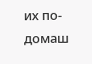их по-домаш